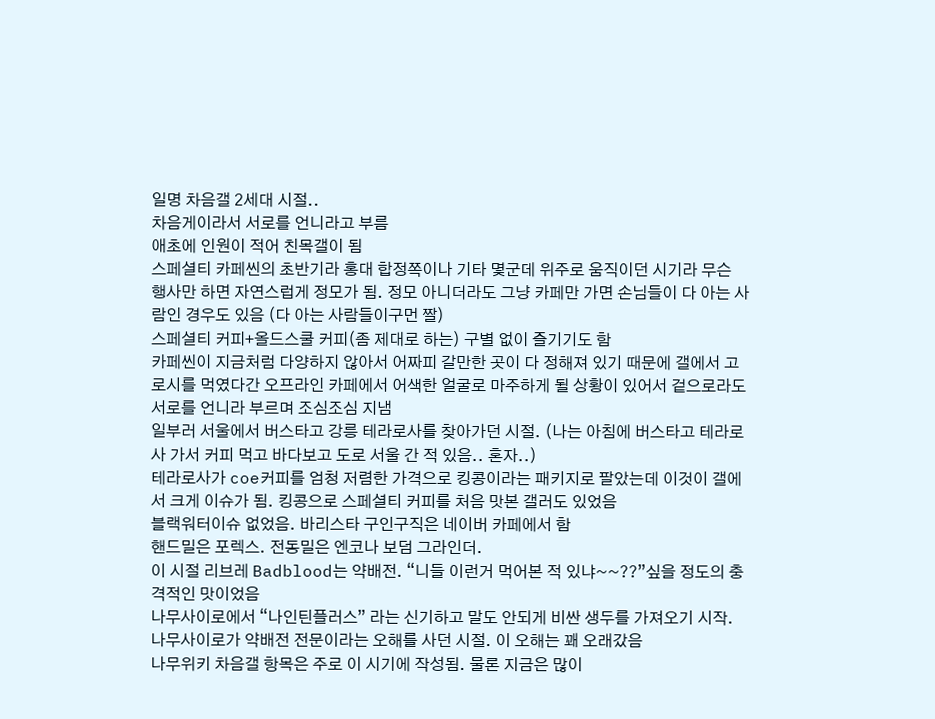일명 차음갤 2세대 시절..
차음게이라서 서로를 언니라고 부름
애초에 인원이 적어 친목갤이 됨
스페셜티 카페씬의 초반기라 홍대 합정쪽이나 기타 몇군데 위주로 움직이던 시기라 무슨 행사만 하면 자연스럽게 정모가 됨. 정모 아니더라도 그냥 카페만 가면 손님들이 다 아는 사람인 경우도 있음 (다 아는 사람들이구먼 짤)
스페셜티 커피+올드스쿨 커피(좀 제대로 하는) 구별 없이 즐기기도 함
카페씬이 지금처럼 다양하지 않아서 어짜피 갈만한 곳이 다 정해져 있기 때문에 갤에서 고로시를 먹였다간 오프라인 카페에서 어색한 얼굴로 마주하게 될 상황이 있어서 겉으로라도 서로를 언니라 부르며 조심조심 지냄
일부러 서울에서 버스타고 강릉 테라로사를 찾아가던 시절. (나는 아침에 버스타고 테라로사 가서 커피 먹고 바다보고 도로 서울 간 적 있음.. 혼자..)
테라로사가 coe커피를 엄청 저렴한 가격으로 킹콩이라는 패키지로 팔았는데 이것이 갤에서 크게 이슈가 됨. 킹콩으로 스페셜티 커피를 처음 맛본 갤러도 있었음
블랙워터이슈 없었음. 바리스타 구인구직은 네이버 카페에서 함
핸드밀은 포렉스. 전동밀은 엔코나 보덤 그라인더.
이 시절 리브레 Badblood는 약배전. “니들 이런거 먹어본 적 있냐~~??”싶을 정도의 충격적인 맛이었음
나무사이로에서 “나인틴플러스” 라는 신기하고 말도 안되게 비싼 생두를 가져오기 시작.
나무사이로가 약배전 전문이라는 오해를 사던 시절. 이 오해는 꽤 오래갔음
나무위키 차음갤 항목은 주로 이 시기에 작성됨. 물론 지금은 많이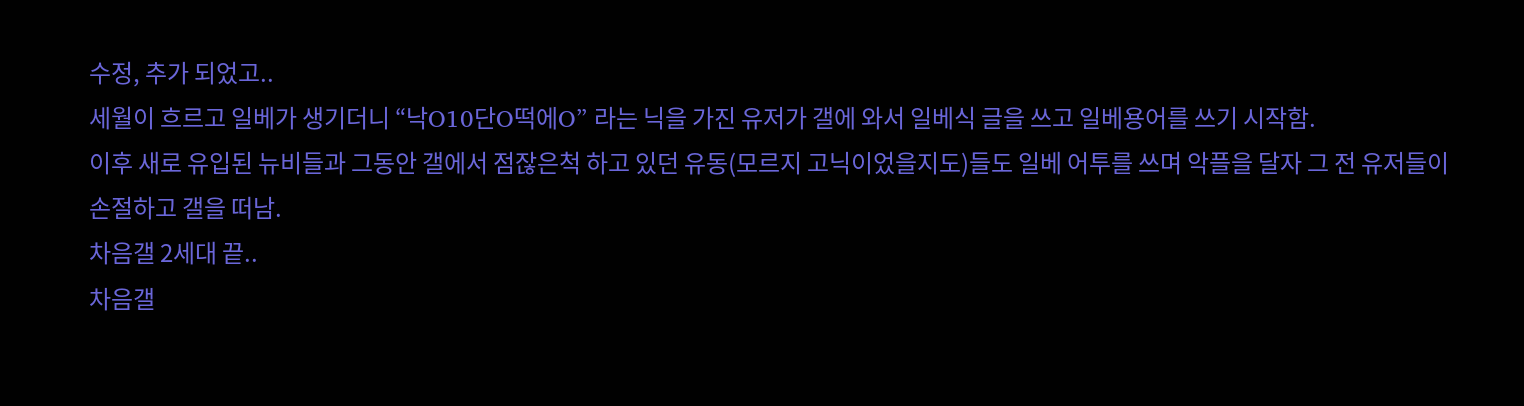수정, 추가 되었고..
세월이 흐르고 일베가 생기더니 “낙O10단O떡에O” 라는 닉을 가진 유저가 갤에 와서 일베식 글을 쓰고 일베용어를 쓰기 시작함.
이후 새로 유입된 뉴비들과 그동안 갤에서 점잖은척 하고 있던 유동(모르지 고닉이었을지도)들도 일베 어투를 쓰며 악플을 달자 그 전 유저들이 손절하고 갤을 떠남.
차음갤 2세대 끝..
차음갤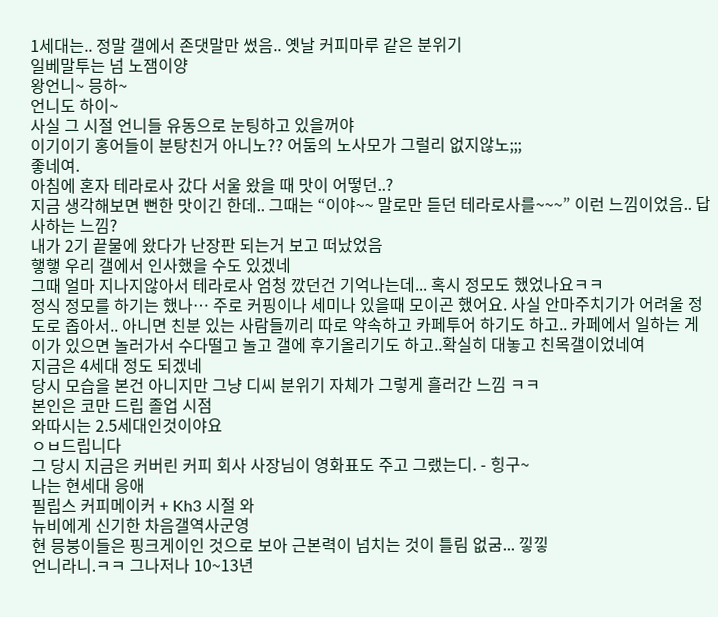1세대는.. 정말 갤에서 존댓말만 썼음.. 옛날 커피마루 같은 분위기
일베말투는 넘 노잼이양
왕언니~ 믕하~
언니도 하이~
사실 그 시절 언니들 유동으로 눈팅하고 있을꺼야
이기이기 홍어들이 분탕친거 아니노?? 어둠의 노사모가 그럴리 없지않노;;;
좋네여.
아침에 혼자 테라로사 갔다 서울 왔을 때 맛이 어떻던..?
지금 생각해보면 뻔한 맛이긴 한데.. 그때는 “이야~~ 말로만 듣던 테라로사를~~~” 이런 느낌이었음.. 답사하는 느낌?
내가 2기 끝물에 왔다가 난장판 되는거 보고 떠났었음
햏햏 우리 갤에서 인사했을 수도 있겠네
그때 얼마 지나지않아서 테라로사 엄청 깠던건 기억나는데... 혹시 정모도 했었나요ㅋㅋ
정식 정모를 하기는 했나… 주로 커핑이나 세미나 있을때 모이곤 했어요. 사실 안마주치기가 어려울 정도로 좁아서.. 아니면 친분 있는 사람들끼리 따로 약속하고 카페투어 하기도 하고.. 카페에서 일하는 게이가 있으면 놀러가서 수다떨고 놀고 갤에 후기올리기도 하고..확실히 대놓고 친목갤이었네여
지금은 4세대 정도 되겠네
당시 모습을 본건 아니지만 그냥 디씨 분위기 자체가 그렇게 흘러간 느낌 ㅋㅋ
본인은 코만 드립 졸업 시점
와따시는 2.5세대인것이야요
ㅇㅂ드립니다
그 당시 지금은 커버린 커피 회사 사장님이 영화표도 주고 그랬는디. - 힝구~
나는 현세대 응애
필립스 커피메이커 + Kh3 시절 와
뉴비에게 신기한 차음갤역사군영
현 믕붕이들은 핑크게이인 것으로 보아 근본력이 넘치는 것이 틀림 없굼... 낗낗
언니라니.ㅋㅋ 그나저나 10~13년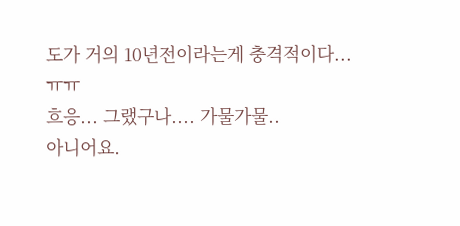도가 거의 10년전이라는게 충격적이다...ㅠㅠ
흐응... 그랬구나.... 가물가물..
아니어요.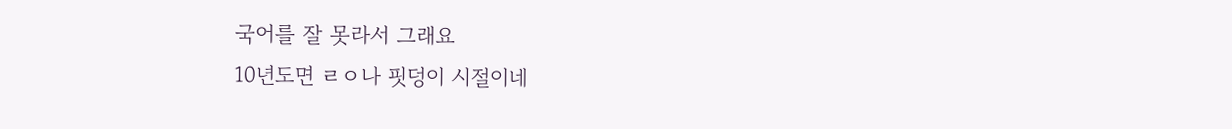국어를 잘 못라서 그래요
10년도면 ㄹㅇ나 핏덩이 시절이네